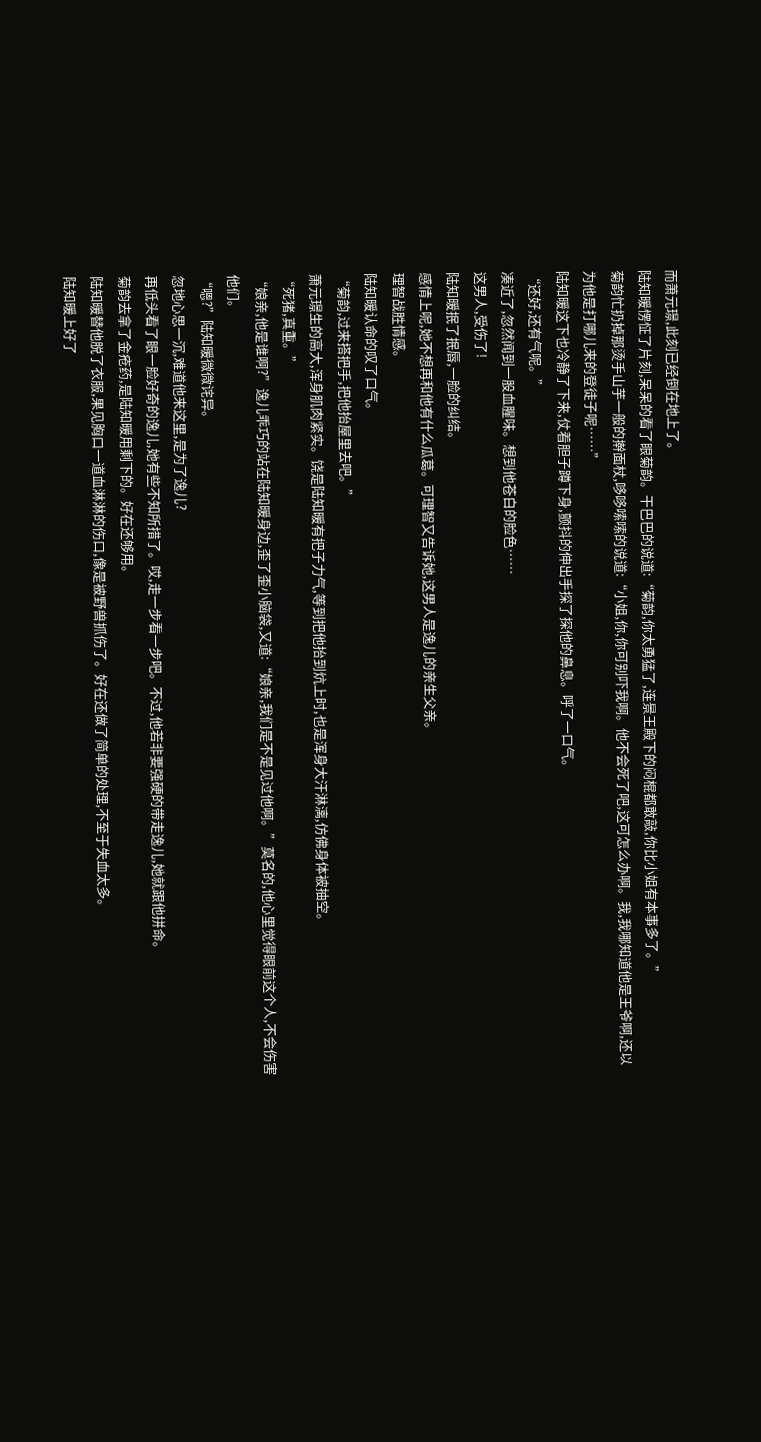而萧元璟,此刻已经倒在地上了。
陆知暖愣怔了片刻,呆呆的看了眼菊韵。干巴巴的说道:“菊韵,你太勇猛了,连景王殿下的闷棍都敢敲,你比小姐有本事多了。”
菊韵忙扔掉那烫手山芋一般的擀面杖,哆哆嗦嗦的说道:“小姐,你,你可别吓我啊。他不会死了吧,这可怎么办啊。我,我哪知道他是王爷啊,还以为他是打哪儿来的登徒子呢……”
陆知暖这下也冷静了下来,仗着胆子蹲下身,颤抖的伸出手探了探他的鼻息。呼了一口气。
“还好,还有气呢。”
凑近了,忽然闻到一股血腥味。想到他苍白的脸色……
这男人,受伤了!
陆知暖抿了抿唇,一脸的纠结。
感情上呢,她不想再和他有什么瓜葛。可理智又告诉她,这男人是逸儿的亲生父亲。
理智战胜情感。
陆知暖认命的叹了口气。
“菊韵,过来搭把手,把他抬屋里去吧。”
萧元璟生的高大,浑身肌肉紧实。饶是陆知暖有把子力气,等到把他抬到炕上时,也是浑身大汗淋漓,仿佛身体被抽空。
“死猪,真重。”
“娘亲,他是谁啊?”逸儿乖巧的站在陆知暖身边,歪了歪小脑袋,又道:“娘亲,我们是不是见过他啊。”莫名的,他心里觉得眼前这个人,不会伤害他们。
“嗯?”陆知暖微微诧异。
忽地心思一沉,难道他来这里,是为了逸儿?
再低头看了眼一脸好奇的逸儿,她有些不知所措了。哎,走一步看一步吧。不过,他若非要强硬的带走逸儿,她就跟他拼命。
菊韵去拿了金疮药,是陆知暖用剩下的。好在还够用。
陆知暖替他脱了衣服,果见胸口一道血淋淋的伤口,像是被野兽抓伤了。好在还做了简单的处理,不至于失血太多。
陆知暖上好了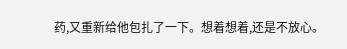药,又重新给他包扎了一下。想着想着,还是不放心。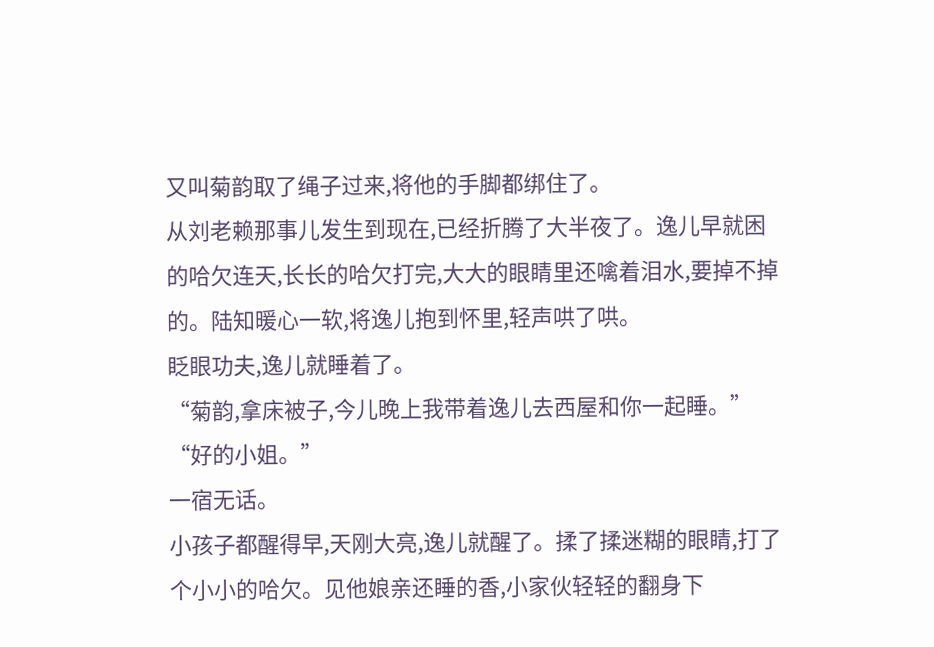又叫菊韵取了绳子过来,将他的手脚都绑住了。
从刘老赖那事儿发生到现在,已经折腾了大半夜了。逸儿早就困的哈欠连天,长长的哈欠打完,大大的眼睛里还噙着泪水,要掉不掉的。陆知暖心一软,将逸儿抱到怀里,轻声哄了哄。
眨眼功夫,逸儿就睡着了。
“菊韵,拿床被子,今儿晚上我带着逸儿去西屋和你一起睡。”
“好的小姐。”
一宿无话。
小孩子都醒得早,天刚大亮,逸儿就醒了。揉了揉迷糊的眼睛,打了个小小的哈欠。见他娘亲还睡的香,小家伙轻轻的翻身下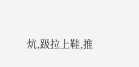炕,趿拉上鞋,推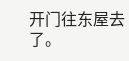开门往东屋去了。